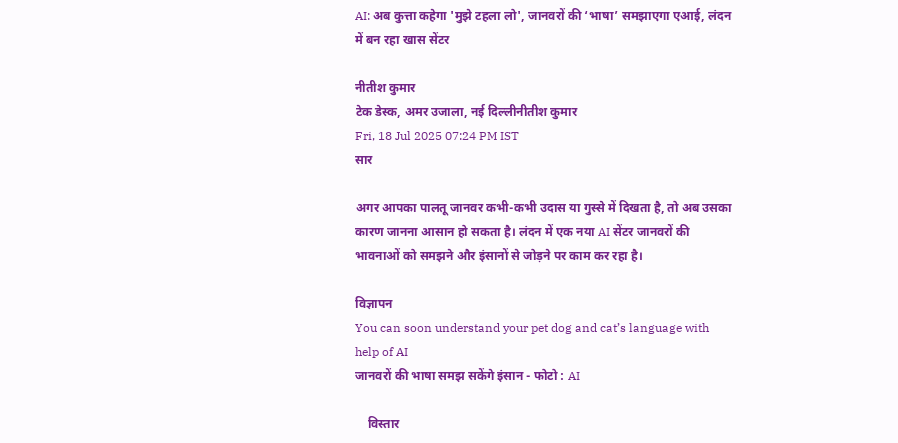AI: अब कुत्ता कहेगा 'मुझे टहला लो', जानवरों की ‘भाषा’ समझाएगा एआई, लंदन में बन रहा खास सेंटर

नीतीश कुमार
टेक डेस्क, अमर उजाला, नई दिल्लीनीतीश कुमार
Fri, 18 Jul 2025 07:24 PM IST
सार

अगर आपका पालतू जानवर कभी-कभी उदास या गुस्से में दिखता है, तो अब उसका कारण जानना आसान हो सकता है। लंदन में एक नया AI सेंटर जानवरों की भावनाओं को समझने और इंसानों से जोड़ने पर काम कर रहा है।

विज्ञापन
You can soon understand your pet dog and cat’s language with help of AI
जानवरों की भाषा समझ सकेंगे इंसान - फोटो : AI

    विस्तार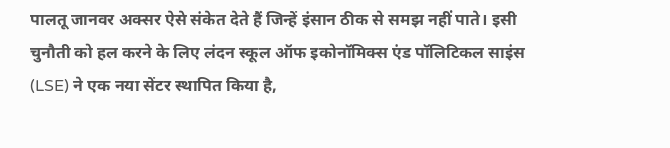पालतू जानवर अक्सर ऐसे संकेत देते हैं जिन्हें इंसान ठीक से समझ नहीं पाते। इसी चुनौती को हल करने के लिए लंदन स्कूल ऑफ इकोनॉमिक्स एंड पॉलिटिकल साइंस (LSE) ने एक नया सेंटर स्थापित किया है,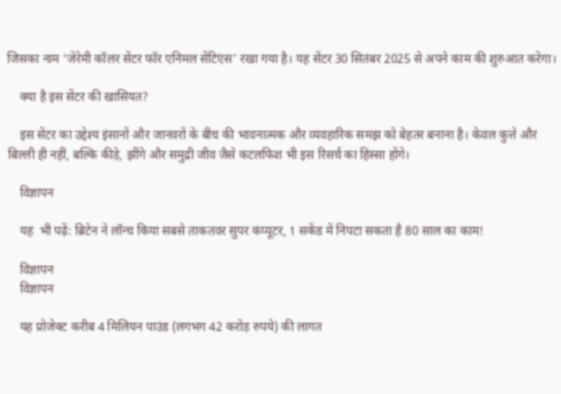जिसका नाम ‘जेरेमी कॉलर सेंटर फॉर एनिमल सेंटिएंस’ रखा गया है। यह सेंटर 30 सितंबर 2025 से अपने काम की शुरुआत करेगा।

    क्या है इस सेंटर की खासियत?

    इस सेंटर का उद्देश्य इंसानों और जानवरों के बीच की भावनात्मक और व्यवहारिक समझ को बेहतर बनाना है। केवल कुत्ते और बिल्ली ही नहीं, बल्कि कीड़े, झींगे और समुद्री जीव जैसे कटलफिश भी इस रिसर्च का हिस्सा होंगे।

    विज्ञापन

    यह  भी पढ़ें: ब्रिटेन ने लॉन्च किया सबसे ताकतवर सुपर कंप्यूटर, 1 सकेंड में निपटा सकता है 80 साल का काम!

    विज्ञापन
    विज्ञापन

    यह प्रोजेक्ट करीब 4 मिलियन पाउंड (लगभग 42 करोड़ रुपये) की लागत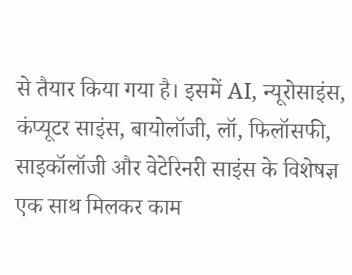से तैयार किया गया है। इसमें AI, न्यूरोसाइंस, कंप्यूटर साइंस, बायोलॉजी, लॉ, फिलॉसफी, साइकॉलॉजी और वेटेरिनरी साइंस के विशेषज्ञ एक साथ मिलकर काम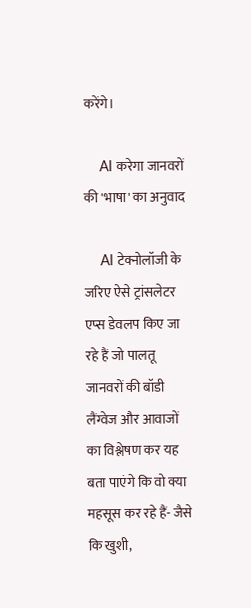करेंगे।

    AI करेगा जानवरों की 'भाषा' का अनुवाद

    AI टेक्नोलॉजी के जरिए ऐसे ट्रांसलेटर एप्स डेवलप किए जा रहे हैं जो पालतू जानवरों की बॉडी लैंग्वेज और आवाजों का विश्लेषण कर यह बता पाएंगे कि वो क्या महसूस कर रहे हैं- जैसे कि खुशी,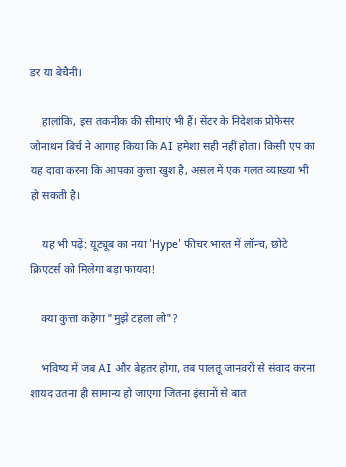डर या बेचैनी।

    हालांकि, इस तकनीक की सीमाएं भी हैं। सेंटर के निदेशक प्रोफेसर जोनाथन बिर्च ने आगाह किया कि AI हमेशा सही नहीं होता। किसी एप का यह दावा करना कि आपका कुत्ता खुश है, असल में एक गलत व्याख्या भी हो सकती है।

    यह भी पढ़ें: यूट्यूब का नया 'Hype' फीचर भारत में लॉन्च, छोटे क्रिएटर्स को मिलेगा बड़ा फायदा!

    क्या कुत्ता कहेगा "मुझे टहला लो"?

    भविष्य में जब AI और बेहतर होगा, तब पालतू जानवरों से संवाद करना शायद उतना ही सामान्य हो जाएगा जितना इंसानों से बात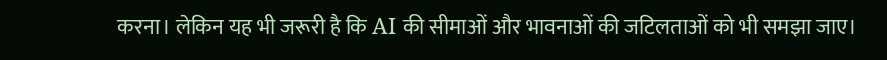करना। लेकिन यह भी जरूरी है कि AI की सीमाओं और भावनाओं की जटिलताओं को भी समझा जाए।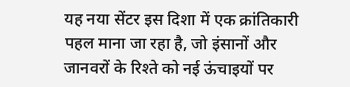यह नया सेंटर इस दिशा में एक क्रांतिकारी पहल माना जा रहा है, जो इंसानों और जानवरों के रिश्ते को नई ऊंचाइयों पर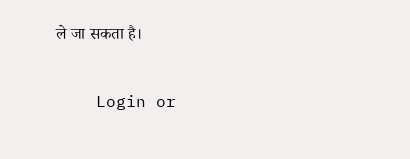ले जा सकता है।

    Login or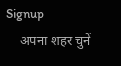Signup
    अपना शहर चुनें